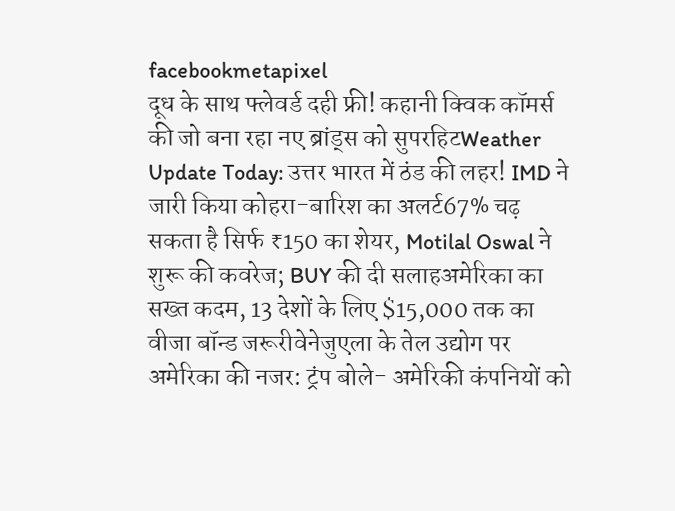facebookmetapixel
दूध के साथ फ्लेवर्ड दही फ्री! कहानी क्विक कॉमर्स की जो बना रहा नए ब्रांड्स को सुपरहिटWeather Update Today: उत्तर भारत में ठंड की लहर! IMD ने जारी किया कोहरा-बारिश का अलर्ट67% चढ़ सकता है सिर्फ ₹150 का शेयर, Motilal Oswal ने शुरू की कवरेज; BUY की दी सलाहअमेरिका का सख्त कदम, 13 देशों के लिए $15,000 तक का वीजा बॉन्ड जरूरीवेनेजुएला के तेल उद्योग पर अमेरिका की नजर: ट्रंप बोले- अमेरिकी कंपनियों को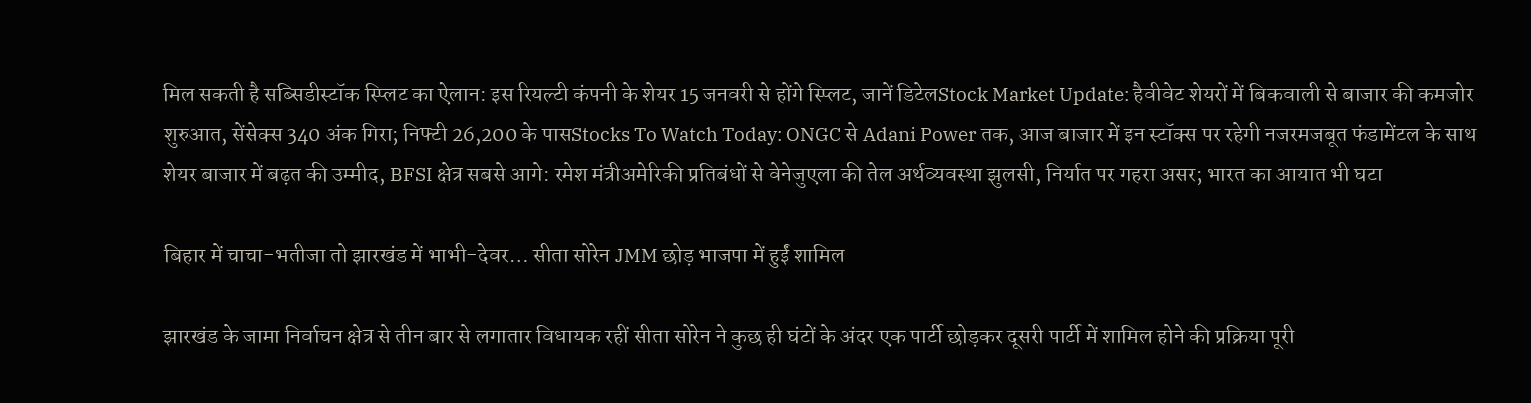मिल सकती है सब्सिडीस्टॉक स्प्लिट का ऐलान: इस रियल्टी कंपनी के शेयर 15 जनवरी से होंगे स्प्लिट, जानें डिटेलStock Market Update: हैवीवेट शेयरों में बिकवाली से बाजार की कमजोर शुरुआत, सेंसेक्स 340 अंक गिरा; निफ्टी 26,200 के पासStocks To Watch Today: ONGC से Adani Power तक, आज बाजार में इन स्टॉक्स पर रहेगी नजरमजबूत फंडामेंटल के साथ शेयर बाजार में बढ़त की उम्मीद, BFSI क्षेत्र सबसे आगे: रमेश मंत्रीअमेरिकी प्रतिबंधों से वेनेजुएला की तेल अर्थव्यवस्था झुलसी, निर्यात पर गहरा असर; भारत का आयात भी घटा

बिहार में चाचा-भतीजा तो झारखंड में भाभी-देवर… सीता सोरेन JMM छोड़ भाजपा में हुईं शामिल

झारखंड के जामा निर्वाचन क्षेत्र से तीन बार से लगातार विधायक रहीं सीता सोरेन ने कुछ ही घंटों के अंदर एक पार्टी छोड़कर दूसरी पार्टी में शामिल होने की प्रक्रिया पूरी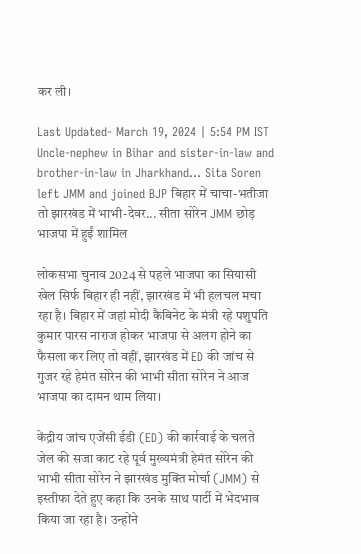कर ली।

Last Updated- March 19, 2024 | 5:54 PM IST
Uncle-nephew in Bihar and sister-in-law and brother-in-law in Jharkhand... Sita Soren left JMM and joined BJP बिहार में चाचा-भतीजा तो झारखंड में भाभी-देवर... सीता सोरेन JMM छोड़ भाजपा में हुईं शामिल

लोकसभा चुनाव 2024 से पहले भाजपा का सियासी खेल सिर्फ बिहार ही नहीं, झारखंड में भी हलचल मचा रहा है। बिहार में जहां मोदी कैबिनेट के मंत्री रहे पशुपति कुमार पारस नाराज होकर भाजपा से अलग होने का फैसला कर लिए तो वहीं, झारखंड में ED की जांच से गुजर रहे हेमंत सोरेन की भाभी सीता सोरेन ने आज भाजपा का दामन थाम लिया।

केंद्रीय जांच एजेंसी ईडी (ED) की कार्रवाई के चलते जेल की सजा काट रहे पूर्व मुख्यमंत्री हेमंत सोरेन की भाभी सीता सोरेन ने झारखंड मुक्ति मोर्चा (JMM) से इस्तीफा देते हुए कहा कि उनके साथ पार्टी में भेदभाव किया जा रहा है। उन्होंने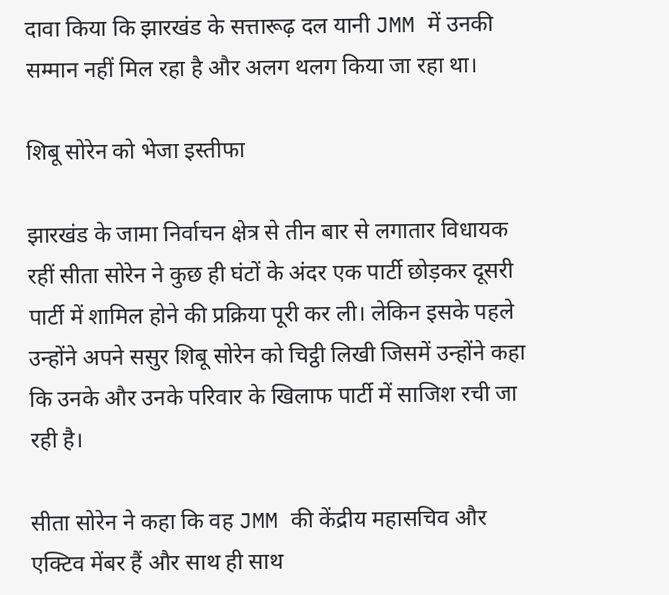दावा किया कि झारखंड के सत्तारूढ़ दल यानी JMM में उनकी सम्मान नहीं मिल रहा है और अलग थलग किया जा रहा था।

शिबू सोरेन को भेजा इस्तीफा

झारखंड के जामा निर्वाचन क्षेत्र से तीन बार से लगातार विधायक रहीं सीता सोरेन ने कुछ ही घंटों के अंदर एक पार्टी छोड़कर दूसरी पार्टी में शामिल होने की प्रक्रिया पूरी कर ली। लेकिन इसके पहले उन्होंने अपने ससुर शिबू सोरेन को चिट्ठी लिखी जिसमें उन्होंने कहा कि उनके और उनके परिवार के खिलाफ पार्टी में साजिश रची जा रही है।

सीता सोरेन ने कहा कि वह JMM की केंद्रीय महासचिव और एक्टिव मेंबर हैं और साथ ही साथ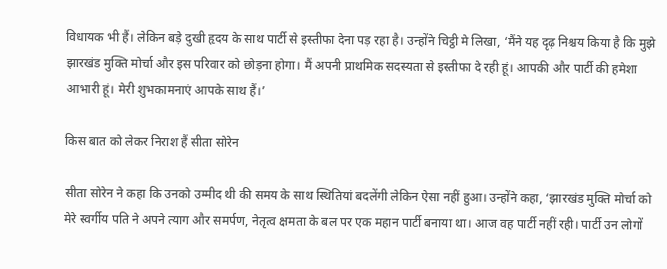विधायक भी हैं। लेकिन बड़े दुखी हृदय के साथ पार्टी से इस्तीफा देना पड़ रहा है। उन्होंने चिट्ठी मे लिखा, ‘मैंने यह दृढ़ निश्चय किया है कि मुझे झारखंड मुक्ति मोर्चा और इस परिवार को छोड़ना होगा। मैं अपनी प्राथमिक सदस्यता से इस्तीफा दे रही हूं। आपकी और पार्टी की हमेशा आभारी हूं। मेरी शुभकामनाएं आपके साथ हैं।’

किस बात को लेकर निराश हैं सीता सोरेन

सीता सोरेन ने कहा कि उनको उम्मीद थी की समय के साथ स्थितियां बदलेंगी लेकिन ऐसा नहीं हुआ। उन्होंने कहा, ‘झारखंड मुक्ति मोर्चा को मेरे स्वर्गीय पति ने अपने त्याग और समर्पण, नेतृत्व क्षमता के बल पर एक महान पार्टी बनाया था। आज वह पार्टी नहीं रही। पार्टी उन लोगों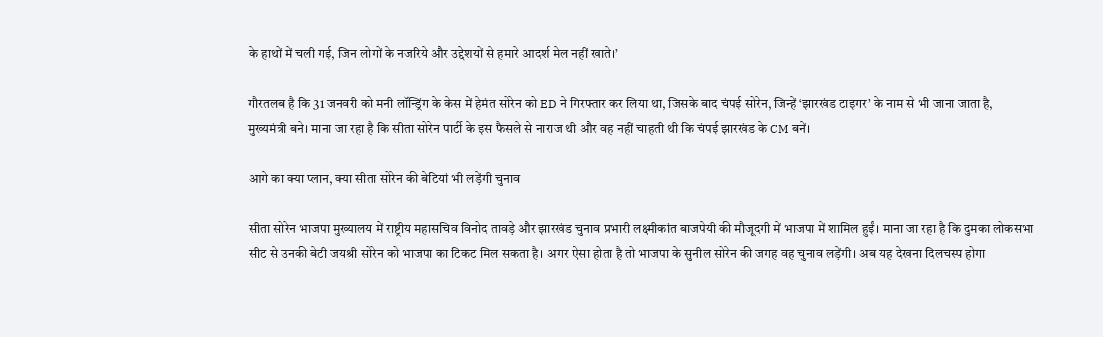के हाथों में चली गई, जिन लोगों के नजरिये और उद्देशयों से हमारे आदर्श मेल नहीं खाते।’

गौरतलब है कि 31 जनवरी को मनी लॉन्ड्रिंग के केस में हेमंत सोरेन को ED ने गिरफ्तार कर लिया था, जिसके बाद चंपई सोरेन, जिन्हें ‘झारखंड टाइगर’ के नाम से भी जाना जाता है, मुख्यमंत्री बने। माना जा रहा है कि सीता सोरेन पार्टी के इस फैसले से नाराज थी और वह नहीं चाहती थी कि चंपई झारखंड के CM बनें।

आगे का क्या प्लान, क्या सीता सोरेन की बेटियां भी लड़ेंगी चुनाव

सीता सोरेन भाजपा मुख्यालय में राष्ट्रीय महासचिव विनोद तावड़े और झारखंड चुनाव प्रभारी लक्ष्मीकांत बाजपेयी की मौजूदगी में भाजपा में शामिल हुईं। माना जा रहा है कि दुमका लोकसभा सीट से उनकी बेटी जयश्री सोरेन को भाजपा का टिकट मिल सकता है। अगर ऐसा होता है तो भाजपा के सुनील सोरेन की जगह वह चुनाव लड़ेंगी। अब यह देखना दिलचस्प होगा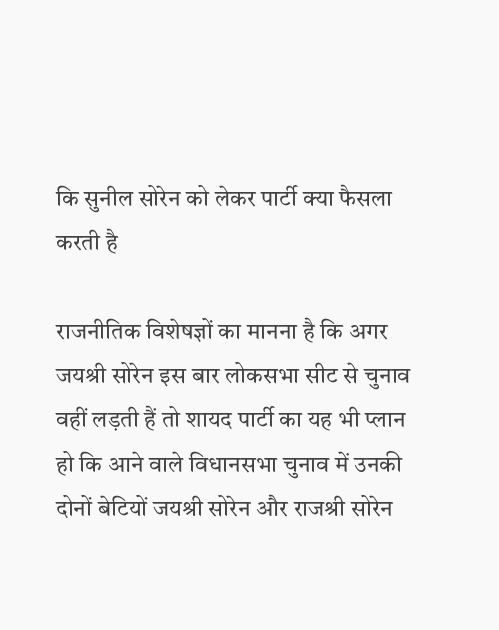कि सुनील सोरेन को लेकर पार्टी क्या फैसला करती है

राजनीतिक विशेषज्ञों का मानना है कि अगर जयश्री सोरेन इस बार लोकसभा सीट से चुनाव वहीं लड़ती हैं तो शायद पार्टी का यह भी प्लान हो कि आने वाले विधानसभा चुनाव में उनकी दोनों बेटियों जयश्री सोरेन और राजश्री सोरेन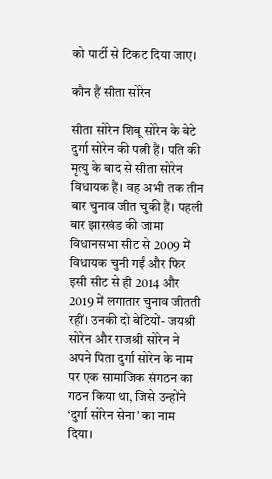को पार्टी से टिकट दिया जाए।

कौन हैं सीता सोरेन

सीता सोरेन शिबू सोरेन के बेटे दुर्गा सोरेन की पत्नी हैं। पति की मृत्यु के बाद से सीता सोरेन विधायक हैं। वह अभी तक तीन बार चुनाव जीत चुकी हैं। पहली बार झारखंड की जामा विधानसभा सीट से 2009 में विधायक चुनी गईं और फिर इसी सीट से ही 2014 और 2019 में लगातार चुनाव जीतती रहीं। उनकी दो बेटियों- जयश्री सोरेन और राजश्री सोरेन ने अपने पिता दुर्गा सोरेन के नाम पर एक सामाजिक संगठन का गठन किया था, जिसे उन्होंने ‘दुर्गा सोरेन सेना’ का नाम दिया।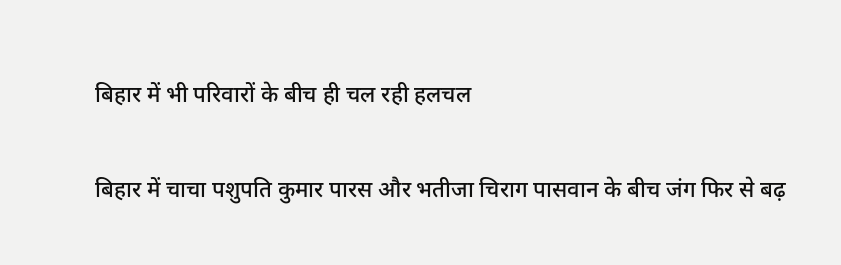बिहार में भी परिवारों के बीच ही चल रही हलचल

बिहार में चाचा पशुपति कुमार पारस और भतीजा चिराग पासवान के बीच जंग फिर से बढ़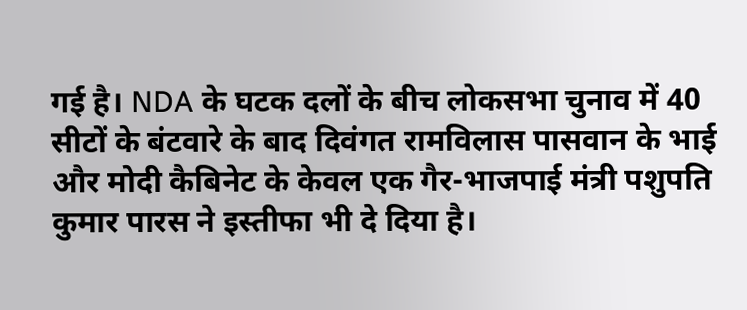गई है। NDA के घटक दलों के बीच लोकसभा चुनाव में 40 सीटों के बंटवारे के बाद दिवंगत रामविलास पासवान के भाई और मोदी कैबिनेट के केवल एक गैर-भाजपाई मंत्री पशुपति कुमार पारस ने इस्तीफा भी दे दिया है।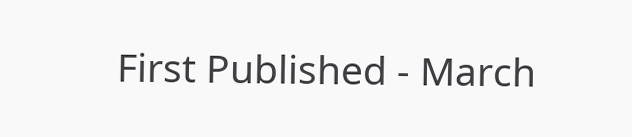First Published - March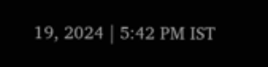19, 2024 | 5:42 PM IST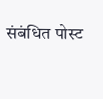संबंधित पोस्ट